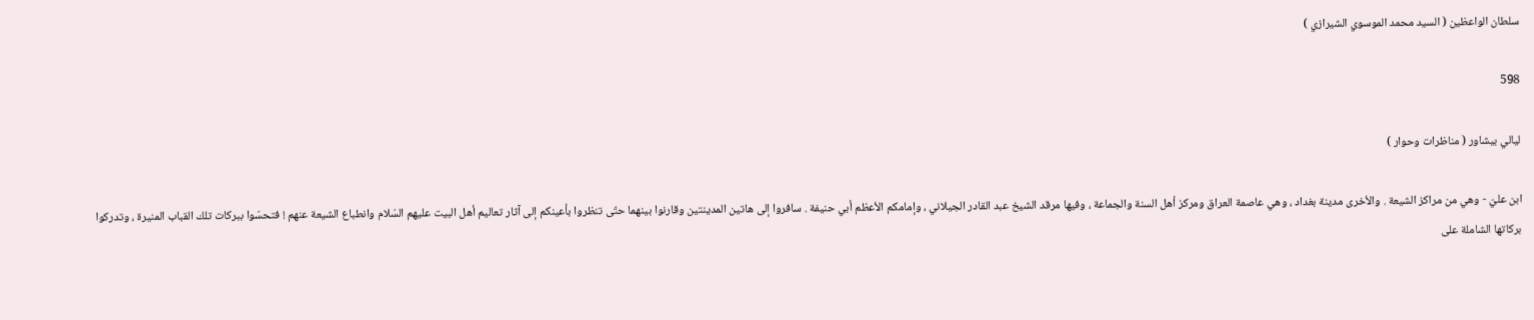سلطان الواعظين ( السيد محمد الموسوي الشيرازي )

598

ليالي بيشاور ( مناظرات وحوار )

ابن عليّ - وهي من مراكز الشيعة . والأخرى مدينة بغداد ، وهي عاصمة العراق ومركز أهل السنة والجماعة ، وفيها مرقد الشيخ عبد القادر الجيلاني ، وإمامكم الأعظم أبي حنيفة . سافروا إلى هاتين المدينتين وقارنوا بينهما حتّى تنظروا بأعينكم إلى آثار تعاليم أهل البيت عليهم السّلام وانطباع الشيعة عنهم ! فتحسّوا ببركات تلك القباب المنيرة ، وتدركوا بركاتها الشاملة على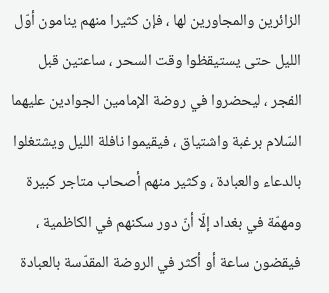الزائرين والمجاورين لها ، فإن كثيرا منهم ينامون أوّل الليل حتى يستيقظوا وقت السحر ، ساعتين قبل الفجر ، ليحضروا في روضة الإمامين الجوادين عليهما السّلام برغبة واشتياق ، فيقيموا نافلة الليل ويشتغلوا بالدعاء والعبادة ، وكثير منهم أصحاب متاجر كبيرة ومهمّة في بغداد إلّا أنّ دور سكنهم في الكاظمية ، فيقضون ساعة أو أكثر في الروضة المقدّسة بالعبادة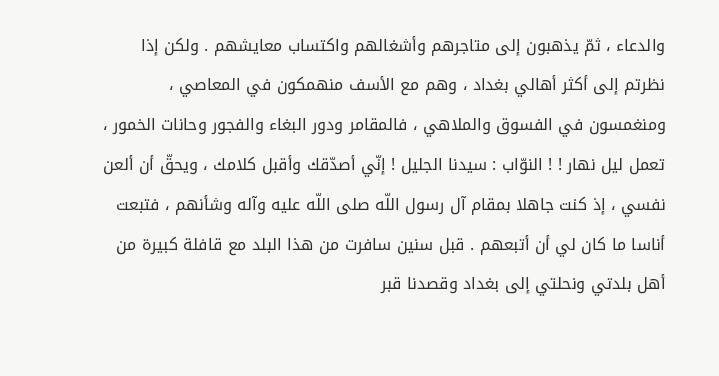والدعاء ، ثمّ يذهبون إلى متاجرهم وأشغالهم واكتساب معايشهم . ولكن إذا نظرتم إلى أكثر أهالي بغداد ، وهم مع الأسف منهمكون في المعاصي ، ومنغمسون في الفسوق والملاهي ، فالمقامر ودور البغاء والفجور وحانات الخمور ، تعمل ليل نهار ! ! النوّاب : سيدنا الجليل ! إنّي أصدّقك وأقبل كلامك ، ويحقّ أن ألعن نفسي ، إذ كنت جاهلا بمقام آل رسول اللّه صلى اللّه عليه وآله وشأنهم ، فتبعت أناسا ما كان لي أن أتبعهم . قبل سنين سافرت من هذا البلد مع قافلة كبيرة من أهل بلدتي ونحلتي إلى بغداد وقصدنا قبر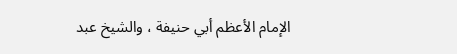الإمام الأعظم أبي حنيفة ، والشيخ عبد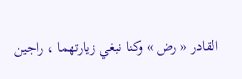القادر « رض » وكنا نبغي زيارتهما ، راجين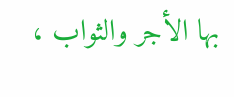بها الأجر والثواب ،